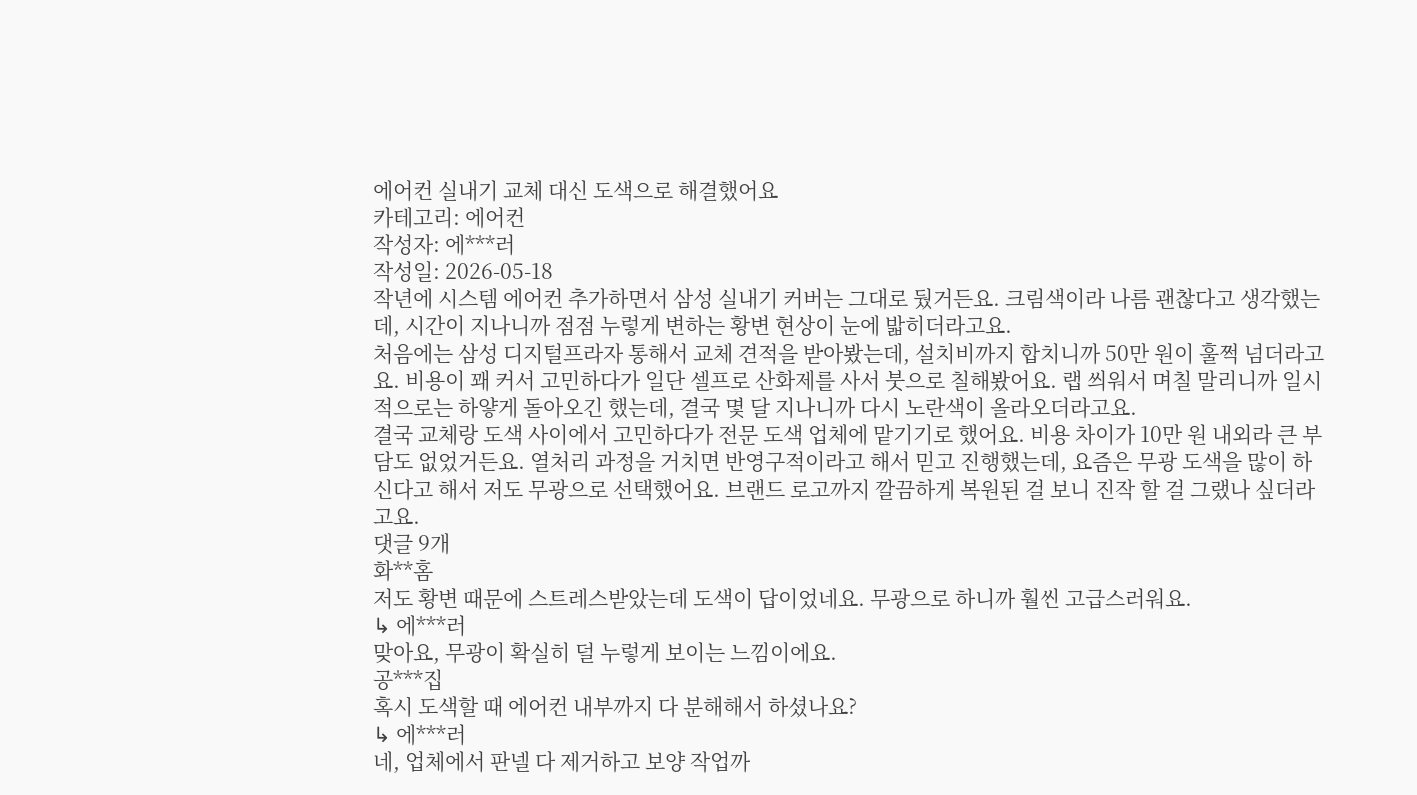에어컨 실내기 교체 대신 도색으로 해결했어요
카테고리: 에어컨
작성자: 에***러
작성일: 2026-05-18
작년에 시스템 에어컨 추가하면서 삼성 실내기 커버는 그대로 뒀거든요. 크림색이라 나름 괜찮다고 생각했는데, 시간이 지나니까 점점 누렇게 변하는 황변 현상이 눈에 밟히더라고요.
처음에는 삼성 디지털프라자 통해서 교체 견적을 받아봤는데, 설치비까지 합치니까 50만 원이 훌쩍 넘더라고요. 비용이 꽤 커서 고민하다가 일단 셀프로 산화제를 사서 붓으로 칠해봤어요. 랩 씌워서 며칠 말리니까 일시적으로는 하얗게 돌아오긴 했는데, 결국 몇 달 지나니까 다시 노란색이 올라오더라고요.
결국 교체랑 도색 사이에서 고민하다가 전문 도색 업체에 맡기기로 했어요. 비용 차이가 10만 원 내외라 큰 부담도 없었거든요. 열처리 과정을 거치면 반영구적이라고 해서 믿고 진행했는데, 요즘은 무광 도색을 많이 하신다고 해서 저도 무광으로 선택했어요. 브랜드 로고까지 깔끔하게 복원된 걸 보니 진작 할 걸 그랬나 싶더라고요.
댓글 9개
화**홈
저도 황변 때문에 스트레스받았는데 도색이 답이었네요. 무광으로 하니까 훨씬 고급스러워요.
↳ 에***러
맞아요, 무광이 확실히 덜 누렇게 보이는 느낌이에요.
공***집
혹시 도색할 때 에어컨 내부까지 다 분해해서 하셨나요?
↳ 에***러
네, 업체에서 판넬 다 제거하고 보양 작업까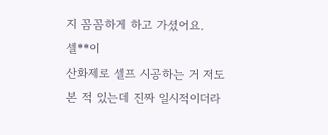지 꼼꼼하게 하고 가셨어요.
셀**이
산화제로 셀프 시공하는 거 저도 본 적 있는데 진짜 일시적이더라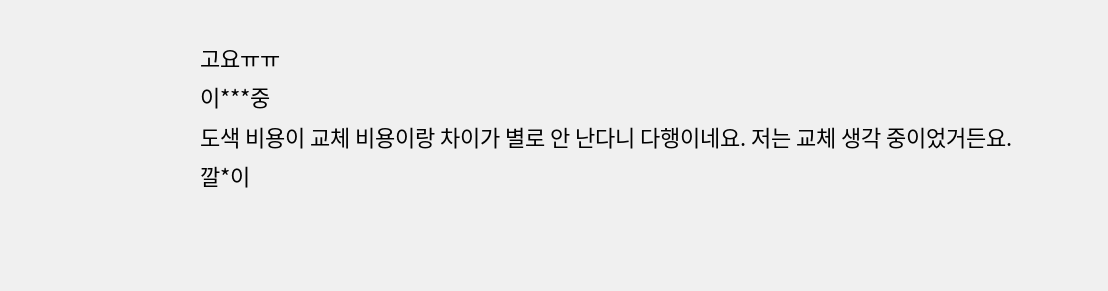고요ㅠㅠ
이***중
도색 비용이 교체 비용이랑 차이가 별로 안 난다니 다행이네요. 저는 교체 생각 중이었거든요.
깔*이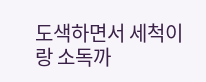도색하면서 세척이랑 소독까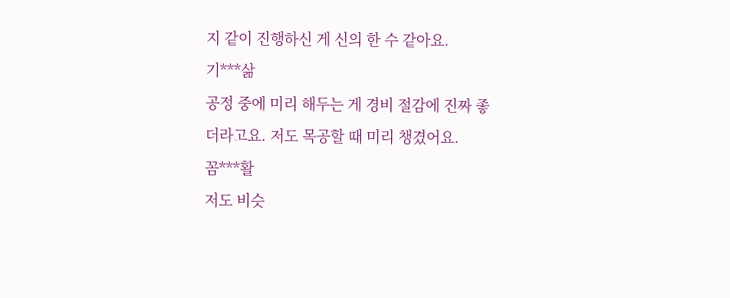지 같이 진행하신 게 신의 한 수 같아요.
기***삶
공정 중에 미리 해두는 게 경비 절감에 진짜 좋더라고요. 저도 목공할 때 미리 챙겼어요.
꼼***활
저도 비슷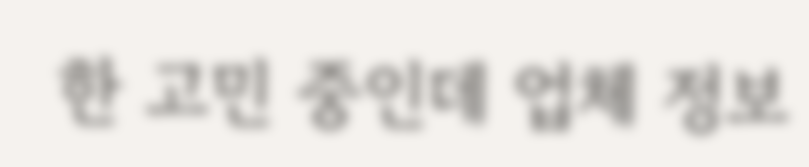한 고민 중인데 업체 정보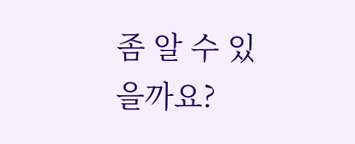좀 알 수 있을까요?